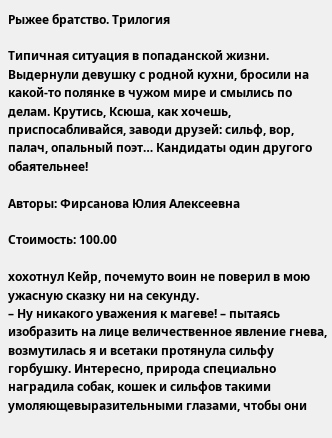Рыжее братство. Трилогия

Типичная ситуация в попаданской жизни. Выдернули девушку с родной кухни, бросили на какой-то полянке в чужом мире и смылись по делам. Крутись, Ксюша, как хочешь, приспосабливайся, заводи друзей: сильф, вор, палач, опальный поэт… Кандидаты один другого обаятельнее!

Авторы: Фирсанова Юлия Алексеевна

Стоимость: 100.00

хохотнул Кейр, почемуто воин не поверил в мою ужасную сказку ни на секунду.
– Ну никакого уважения к магеве! – пытаясь изобразить на лице величественное явление гнева, возмутилась я и всетаки протянула сильфу горбушку. Интересно, природа специально наградила собак, кошек и сильфов такими умоляющевыразительными глазами, чтобы они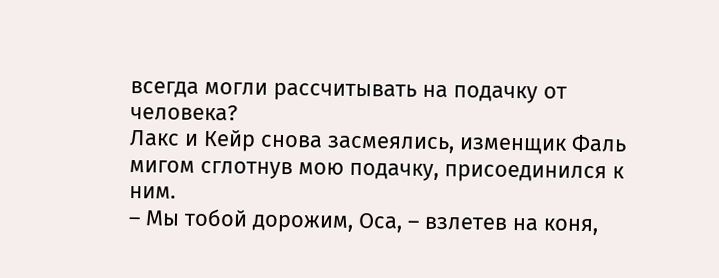всегда могли рассчитывать на подачку от человека?
Лакс и Кейр снова засмеялись, изменщик Фаль мигом сглотнув мою подачку, присоединился к ним.
– Мы тобой дорожим, Оса, – взлетев на коня,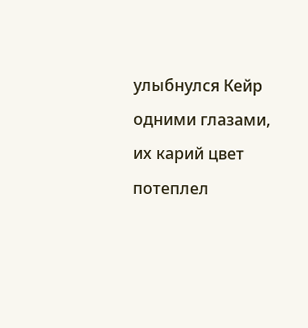улыбнулся Кейр одними глазами, их карий цвет потеплел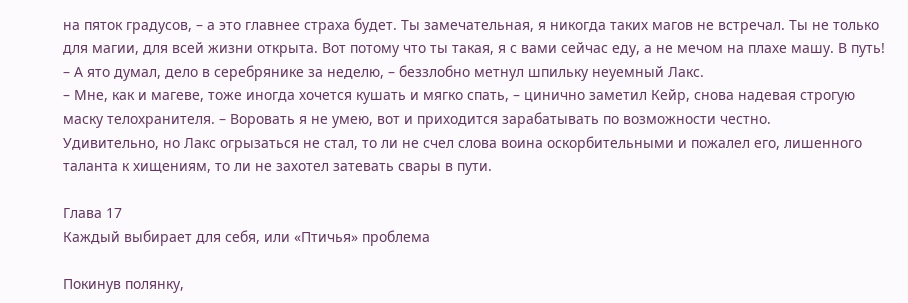на пяток градусов, – а это главнее страха будет. Ты замечательная, я никогда таких магов не встречал. Ты не только для магии, для всей жизни открыта. Вот потому что ты такая, я с вами сейчас еду, а не мечом на плахе машу. В путь!
– А ято думал, дело в серебрянике за неделю, – беззлобно метнул шпильку неуемный Лакс.
– Мне, как и магеве, тоже иногда хочется кушать и мягко спать, – цинично заметил Кейр, снова надевая строгую маску телохранителя. – Воровать я не умею, вот и приходится зарабатывать по возможности честно.
Удивительно, но Лакс огрызаться не стал, то ли не счел слова воина оскорбительными и пожалел его, лишенного таланта к хищениям, то ли не захотел затевать свары в пути.

Глава 17
Каждый выбирает для себя, или «Птичья» проблема

Покинув полянку,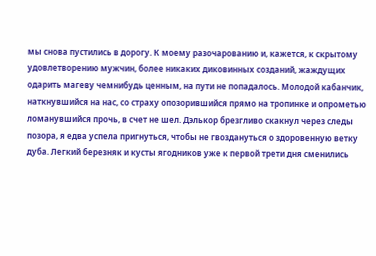мы снова пустились в дорогу. К моему разочарованию и, кажется, к скрытому удовлетворению мужчин, более никаких диковинных созданий, жаждущих одарить магеву чемнибудь ценным, на пути не попадалось. Молодой кабанчик, наткнувшийся на нас, со страху опозорившийся прямо на тропинке и опрометью ломанувшийся прочь, в счет не шел. Дэлькор брезгливо скакнул через следы позора, я едва успела пригнуться, чтобы не гвоздануться о здоровенную ветку дуба. Легкий березняк и кусты ягодников уже к первой трети дня сменились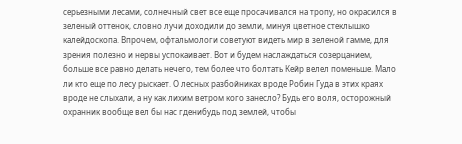серьезными лесами, солнечный свет все еще просачивался на тропу, но окрасился в зеленый оттенок, словно лучи доходили до земли, минуя цветное стеклышко калейдоскопа. Впрочем, офтальмологи советуют видеть мир в зеленой гамме, для зрения полезно и нервы успокаивает. Вот и будем наслаждаться созерцанием, больше все равно делать нечего, тем более что болтать Кейр велел поменьше. Мало ли кто еще по лесу рыскает. О лесных разбойниках вроде Робин Гуда в этих краях вроде не слыхали, а ну как лихим ветром кого занесло? Будь его воля, осторожный охранник вообще вел бы нас гденибудь под землей, чтобы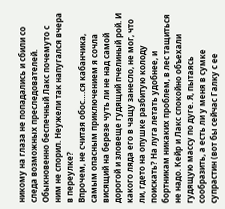никому на глаза не попадались и сбили со следа возможных преследователей. Обыкновенно беспечный Лакс почемуто с ним не спорил. Неужели так напугался вчера в переулке?
Впрочем, не считая обос….ся кабанчика, самым опасным приключением я сочла висящий на березе чуть ли не над самой дорогой и зловеще гудящий пчелиный рой. И какого ляда его в чащу занесло, не мог, что ли, гдето на опушке разбитую колоду поискать? На луга летать удобнее, и бортникам никаких проблем, в лес тащиться не надо. Кейр и Лакс спокойно объехали гудящую массу по дуге. Я, пытаясь сообразить, а есть ли у меня в сумке супрастин (вот бы сейчас Галку с ее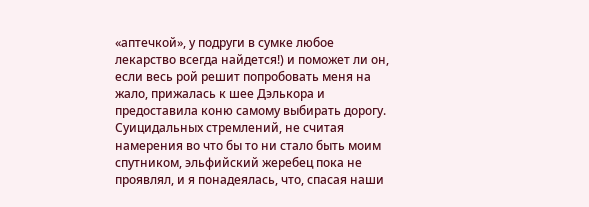«аптечкой», у подруги в сумке любое лекарство всегда найдется!) и поможет ли он, если весь рой решит попробовать меня на жало, прижалась к шее Дэлькора и предоставила коню самому выбирать дорогу. Суицидальных стремлений, не считая намерения во что бы то ни стало быть моим спутником, эльфийский жеребец пока не проявлял, и я понадеялась, что, спасая наши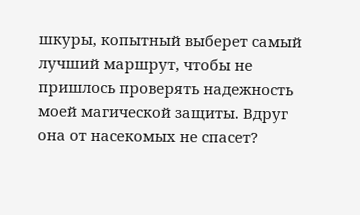шкуры, копытный выберет самый лучший маршрут, чтобы не пришлось проверять надежность моей магической защиты. Вдруг она от насекомых не спасет?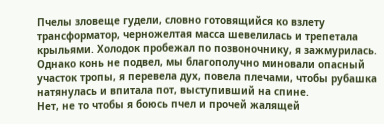Пчелы зловеще гудели, словно готовящийся ко взлету трансформатор, черножелтая масса шевелилась и трепетала крыльями. Холодок пробежал по позвоночнику, я зажмурилась. Однако конь не подвел, мы благополучно миновали опасный участок тропы, я перевела дух, повела плечами, чтобы рубашка натянулась и впитала пот, выступивший на спине.
Нет, не то чтобы я боюсь пчел и прочей жалящей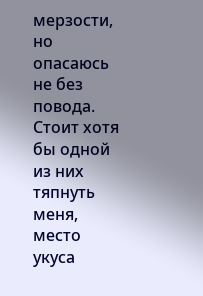мерзости, но опасаюсь не без повода. Стоит хотя бы одной из них тяпнуть меня, место укуса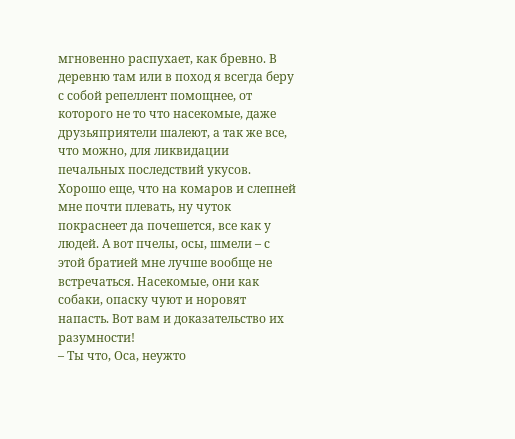мгновенно распухает, как бревно. В деревню там или в поход я всегда беру с собой репеллент помощнее, от которого не то что насекомые, даже друзьяприятели шалеют, а так же все, что можно, для ликвидации печальных последствий укусов. Хорошо еще, что на комаров и слепней мне почти плевать, ну чуток покраснеет да почешется, все как у людей. А вот пчелы, осы, шмели – с этой братией мне лучше вообще не встречаться. Насекомые, они как собаки, опаску чуют и норовят напасть. Вот вам и доказательство их разумности!
– Ты что, Оса, неужто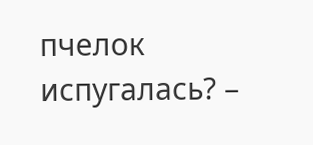пчелок испугалась? –